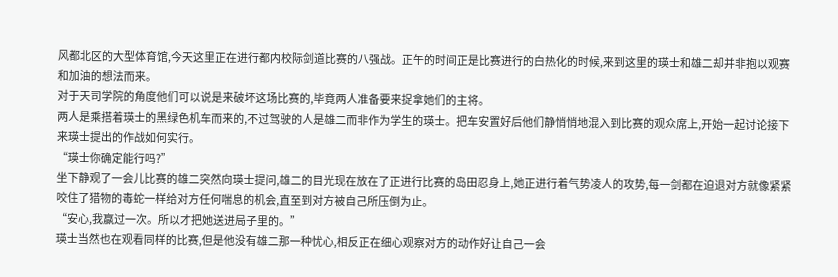风都北区的大型体育馆,今天这里正在进行都内校际剑道比赛的八强战。正午的时间正是比赛进行的白热化的时候,来到这里的瑛士和雄二却并非抱以观赛和加油的想法而来。
对于天司学院的角度他们可以说是来破坏这场比赛的,毕竟两人准备要来捉拿她们的主将。
两人是乘搭着瑛士的黑绿色机车而来的,不过驾驶的人是雄二而非作为学生的瑛士。把车安置好后他们静悄悄地混入到比赛的观众席上,开始一起讨论接下来瑛士提出的作战如何实行。
“瑛士你确定能行吗?”
坐下静观了一会儿比赛的雄二突然向瑛士提问,雄二的目光现在放在了正进行比赛的岛田忍身上,她正进行着气势凌人的攻势,每一剑都在迫退对方就像紧紧咬住了猎物的毒蛇一样给对方任何喘息的机会,直至到对方被自己所压倒为止。
“安心,我赢过一次。所以才把她送进局子里的。”
瑛士当然也在观看同样的比赛,但是他没有雄二那一种忧心,相反正在细心观察对方的动作好让自己一会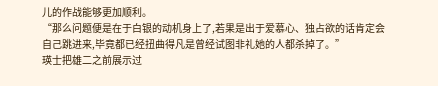儿的作战能够更加顺利。
“那么问题便是在于白银的动机身上了,若果是出于爱慕心、独占欲的话肯定会自己跳进来,毕竟都已经扭曲得凡是曾经试图非礼她的人都杀掉了。”
瑛士把雄二之前展示过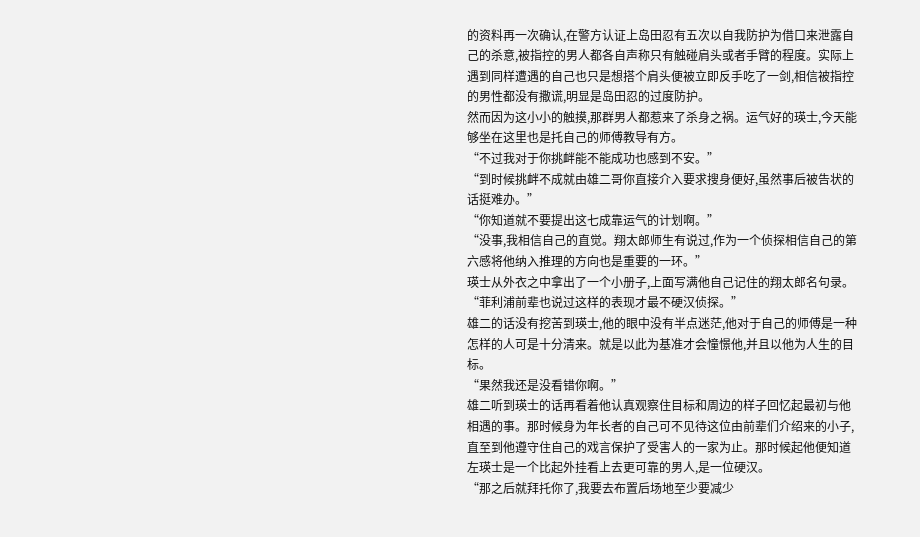的资料再一次确认,在警方认证上岛田忍有五次以自我防护为借口来泄露自己的杀意,被指控的男人都各自声称只有触碰肩头或者手臂的程度。实际上遇到同样遭遇的自己也只是想搭个肩头便被立即反手吃了一剑,相信被指控的男性都没有撒谎,明显是岛田忍的过度防护。
然而因为这小小的触摸,那群男人都惹来了杀身之祸。运气好的瑛士,今天能够坐在这里也是托自己的师傅教导有方。
“不过我对于你挑衅能不能成功也感到不安。”
“到时候挑衅不成就由雄二哥你直接介入要求搜身便好,虽然事后被告状的话挺难办。”
“你知道就不要提出这七成靠运气的计划啊。”
“没事,我相信自己的直觉。翔太郎师生有说过,作为一个侦探相信自己的第六感将他纳入推理的方向也是重要的一环。”
瑛士从外衣之中拿出了一个小册子,上面写满他自己记住的翔太郎名句录。
“菲利浦前辈也说过这样的表现才最不硬汉侦探。”
雄二的话没有挖苦到瑛士,他的眼中没有半点迷茫,他对于自己的师傅是一种怎样的人可是十分清来。就是以此为基准才会憧憬他,并且以他为人生的目标。
“果然我还是没看错你啊。”
雄二听到瑛士的话再看着他认真观察住目标和周边的样子回忆起最初与他相遇的事。那时候身为年长者的自己可不见待这位由前辈们介绍来的小子,直至到他遵守住自己的戏言保护了受害人的一家为止。那时候起他便知道左瑛士是一个比起外挂看上去更可靠的男人,是一位硬汉。
“那之后就拜托你了,我要去布置后场地至少要减少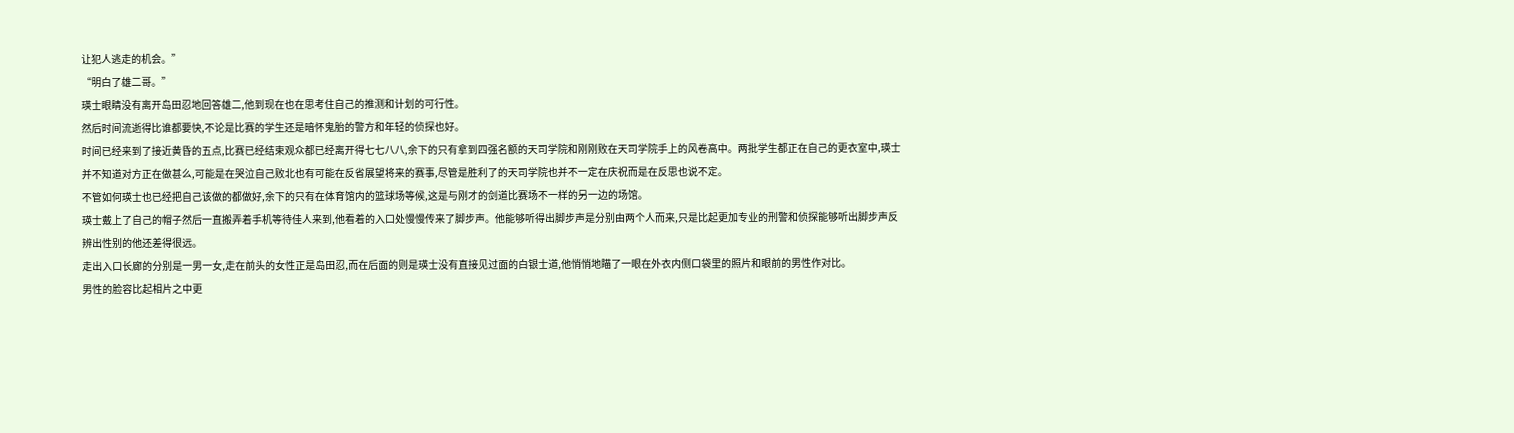让犯人逃走的机会。”
“明白了雄二哥。”
瑛士眼睛没有离开岛田忍地回答雄二,他到现在也在思考住自己的推测和计划的可行性。
然后时间流逝得比谁都要快,不论是比赛的学生还是暗怀鬼胎的警方和年轻的侦探也好。
时间已经来到了接近黄昏的五点,比赛已经结束观众都已经离开得七七八八,余下的只有拿到四强名额的天司学院和刚刚败在天司学院手上的风卷高中。两批学生都正在自己的更衣室中,瑛士并不知道对方正在做甚么,可能是在哭泣自己败北也有可能在反省展望将来的赛事,尽管是胜利了的天司学院也并不一定在庆祝而是在反思也说不定。
不管如何瑛士也已经把自己该做的都做好,余下的只有在体育馆内的篮球场等候,这是与刚才的剑道比赛场不一样的另一边的场馆。
瑛士戴上了自己的帽子然后一直搬弄着手机等待佳人来到,他看着的入口处慢慢传来了脚步声。他能够听得出脚步声是分别由两个人而来,只是比起更加专业的刑警和侦探能够听出脚步声反辨出性别的他还差得很远。
走出入口长廊的分别是一男一女,走在前头的女性正是岛田忍,而在后面的则是瑛士没有直接见过面的白银士道,他悄悄地瞄了一眼在外衣内侧口袋里的照片和眼前的男性作对比。
男性的脸容比起相片之中更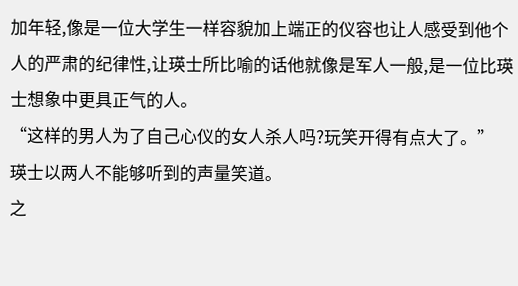加年轻,像是一位大学生一样容貌加上端正的仪容也让人感受到他个人的严肃的纪律性,让瑛士所比喻的话他就像是军人一般,是一位比瑛士想象中更具正气的人。
“这样的男人为了自己心仪的女人杀人吗?玩笑开得有点大了。”
瑛士以两人不能够听到的声量笑道。
之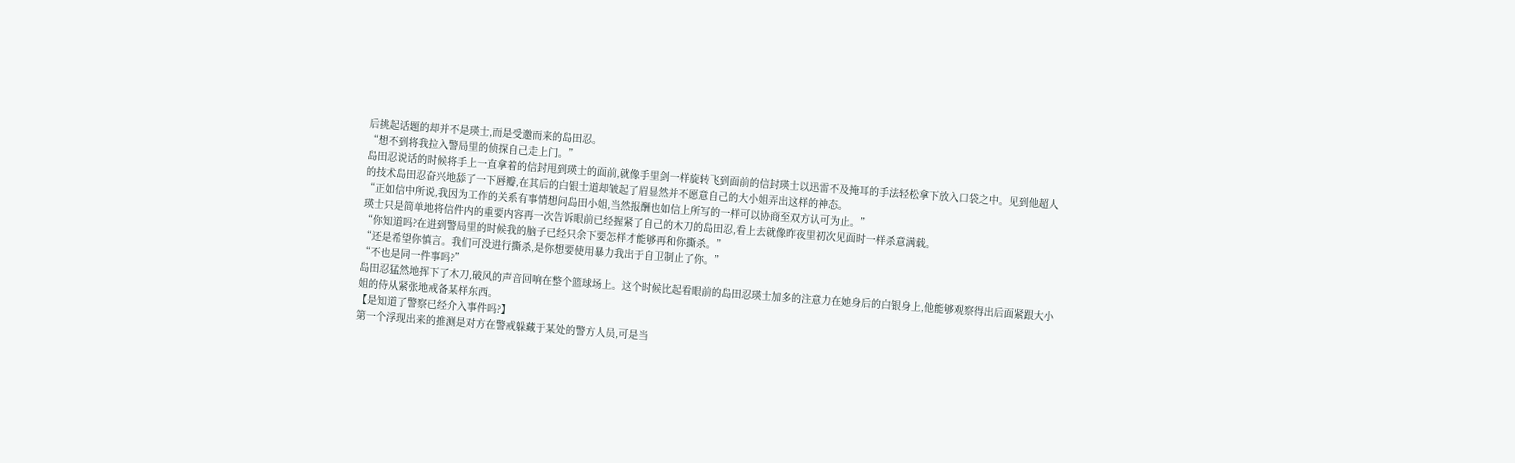后挑起话题的却并不是瑛士,而是受邀而来的岛田忍。
“想不到将我拉入警局里的侦探自己走上门。”
岛田忍说话的时候将手上一直拿着的信封甩到瑛士的面前,就像手里剑一样旋转飞到面前的信封瑛士以迅雷不及掩耳的手法轻松拿下放入口袋之中。见到他超人的技术岛田忍奋兴地舔了一下唇瓣,在其后的白银士道却皱起了眉显然并不愿意自己的大小姐弄出这样的神态。
“正如信中所说,我因为工作的关系有事情想问岛田小姐,当然报酬也如信上所写的一样可以协商至双方认可为止。”
瑛士只是简单地将信件内的重要内容再一次告诉眼前已经握紧了自己的木刀的岛田忍,看上去就像昨夜里初次见面时一样杀意满载。
“你知道吗?在进到警局里的时候我的脑子已经只余下要怎样才能够再和你撕杀。”
“还是希望你慎言。我们可没进行撕杀,是你想要使用暴力我出于自卫制止了你。”
“不也是同一件事吗?”
岛田忍猛然地挥下了木刀,破风的声音回响在整个篮球场上。这个时候比起看眼前的岛田忍瑛士加多的注意力在她身后的白银身上,他能够观察得出后面紧跟大小姐的侍从紧张地戒备某样东西。
【是知道了警察已经介入事件吗?】
第一个浮现出来的推测是对方在警戒躲藏于某处的警方人员,可是当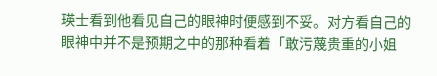瑛士看到他看见自己的眼神时便感到不妥。对方看自己的眼神中并不是预期之中的那种看着「敢污蔑贵重的小姐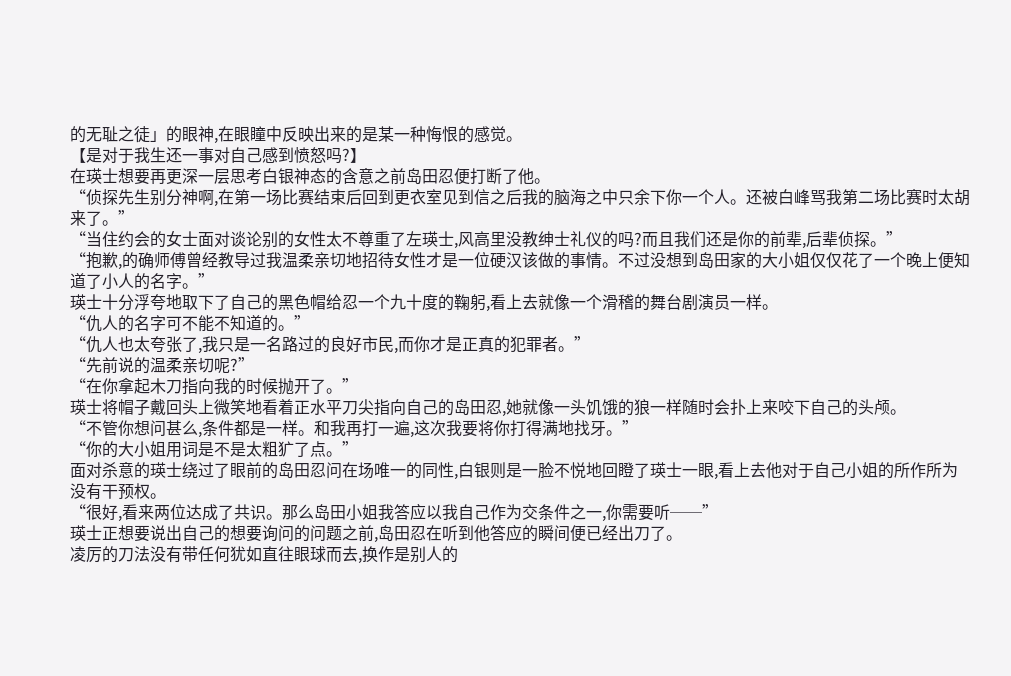的无耻之徒」的眼神,在眼瞳中反映出来的是某一种悔恨的感觉。
【是对于我生还一事对自己感到愤怒吗?】
在瑛士想要再更深一层思考白银神态的含意之前岛田忍便打断了他。
“侦探先生别分神啊,在第一场比赛结束后回到更衣室见到信之后我的脑海之中只余下你一个人。还被白峰骂我第二场比赛时太胡来了。”
“当住约会的女士面对谈论别的女性太不尊重了左瑛士,风高里没教绅士礼仪的吗?而且我们还是你的前辈,后辈侦探。”
“抱歉,的确师傅曾经教导过我温柔亲切地招待女性才是一位硬汉该做的事情。不过没想到岛田家的大小姐仅仅花了一个晚上便知道了小人的名字。”
瑛士十分浮夸地取下了自己的黑色帽给忍一个九十度的鞠躬,看上去就像一个滑稽的舞台剧演员一样。
“仇人的名字可不能不知道的。”
“仇人也太夸张了,我只是一名路过的良好市民,而你才是正真的犯罪者。”
“先前说的温柔亲切呢?”
“在你拿起木刀指向我的时候抛开了。”
瑛士将帽子戴回头上微笑地看着正水平刀尖指向自己的岛田忍,她就像一头饥饿的狼一样随时会扑上来咬下自己的头颅。
“不管你想问甚么,条件都是一样。和我再打一遍,这次我要将你打得满地找牙。”
“你的大小姐用词是不是太粗犷了点。”
面对杀意的瑛士绕过了眼前的岛田忍问在场唯一的同性,白银则是一脸不悦地回瞪了瑛士一眼,看上去他对于自己小姐的所作所为没有干预权。
“很好,看来两位达成了共识。那么岛田小姐我答应以我自己作为交条件之一,你需要听──”
瑛士正想要说出自己的想要询问的问题之前,岛田忍在听到他答应的瞬间便已经出刀了。
凌厉的刀法没有带任何犹如直往眼球而去,换作是别人的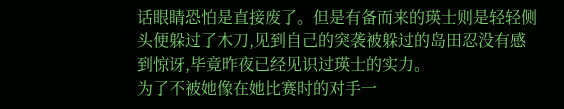话眼睛恐怕是直接废了。但是有备而来的瑛士则是轻轻侧头便躲过了木刀,见到自己的突袭被躲过的岛田忍没有感到惊讶,毕竟昨夜已经见识过瑛士的实力。
为了不被她像在她比赛时的对手一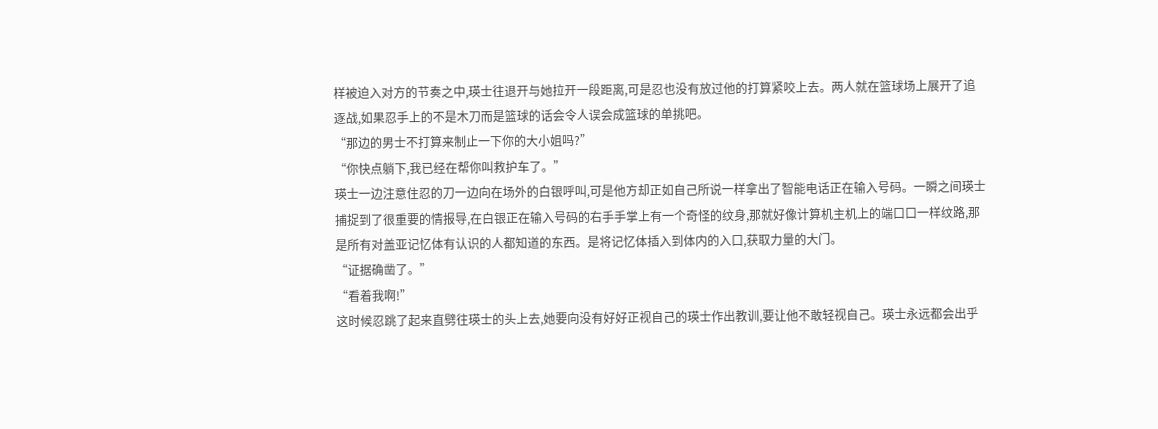样被迫入对方的节奏之中,瑛士往退开与她拉开一段距离,可是忍也没有放过他的打算紧咬上去。两人就在篮球场上展开了追逐战,如果忍手上的不是木刀而是篮球的话会令人误会成篮球的单挑吧。
“那边的男士不打算来制止一下你的大小姐吗?”
“你快点躺下,我已经在帮你叫救护车了。”
瑛士一边注意住忍的刀一边向在场外的白银呼叫,可是他方却正如自己所说一样拿出了智能电话正在输入号码。一瞬之间瑛士捕捉到了很重要的情报导,在白银正在输入号码的右手手掌上有一个奇怪的纹身,那就好像计算机主机上的端口口一样纹路,那是所有对盖亚记忆体有认识的人都知道的东西。是将记忆体插入到体内的入口,获取力量的大门。
“证据确凿了。”
“看着我啊!”
这时候忍跳了起来直劈往瑛士的头上去,她要向没有好好正视自己的瑛士作出教训,要让他不敢轻视自己。瑛士永远都会出乎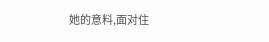她的意料,面对住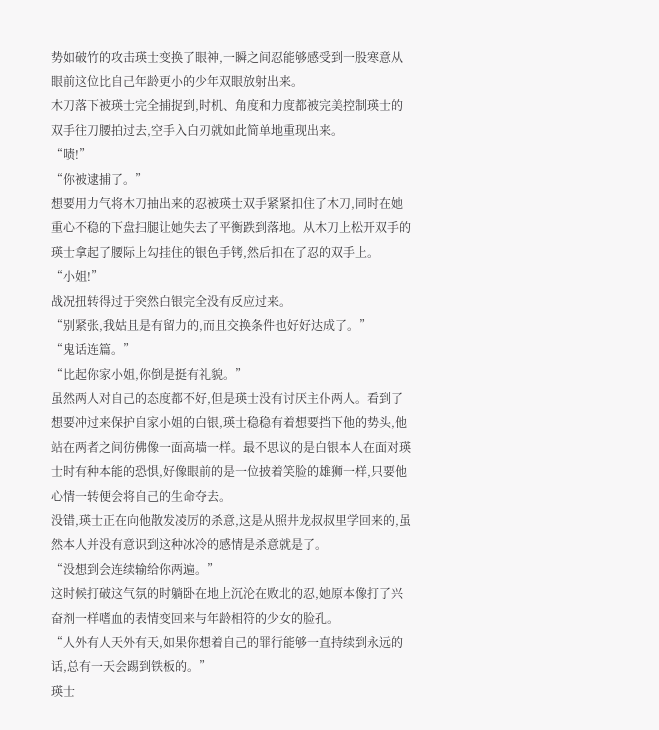势如破竹的攻击瑛士变换了眼神,一瞬之间忍能够感受到一股寒意从眼前这位比自己年龄更小的少年双眼放射出来。
木刀落下被瑛士完全捕捉到,时机、角度和力度都被完美控制瑛士的双手往刀腰拍过去,空手入白刃就如此简单地重现出来。
“啧!”
“你被逮捕了。”
想要用力气将木刀抽出来的忍被瑛士双手紧紧扣住了木刀,同时在她重心不稳的下盘扫腿让她失去了平衡跌到落地。从木刀上松开双手的瑛士拿起了腰际上勾挂住的银色手铐,然后扣在了忍的双手上。
“小姐!”
战况扭转得过于突然白银完全没有反应过来。
“别紧张,我姑且是有留力的,而且交换条件也好好达成了。”
“鬼话连篇。”
“比起你家小姐,你倒是挺有礼貌。”
虽然两人对自己的态度都不好,但是瑛士没有讨厌主仆两人。看到了想要冲过来保护自家小姐的白银,瑛士稳稳有着想要挡下他的势头,他站在两者之间彷佛像一面高墙一样。最不思议的是白银本人在面对瑛士时有种本能的恐惧,好像眼前的是一位披着笑脸的雄狮一样,只要他心情一转便会将自己的生命夺去。
没错,瑛士正在向他散发凌厉的杀意,这是从照井龙叔叔里学回来的,虽然本人并没有意识到这种冰冷的感情是杀意就是了。
“没想到会连续输给你两遍。”
这时候打破这气氛的时躺卧在地上沉沦在败北的忍,她原本像打了兴奋剂一样嗜血的表情变回来与年龄相符的少女的脸孔。
“人外有人天外有天,如果你想着自己的罪行能够一直持续到永远的话,总有一天会踢到铁板的。”
瑛士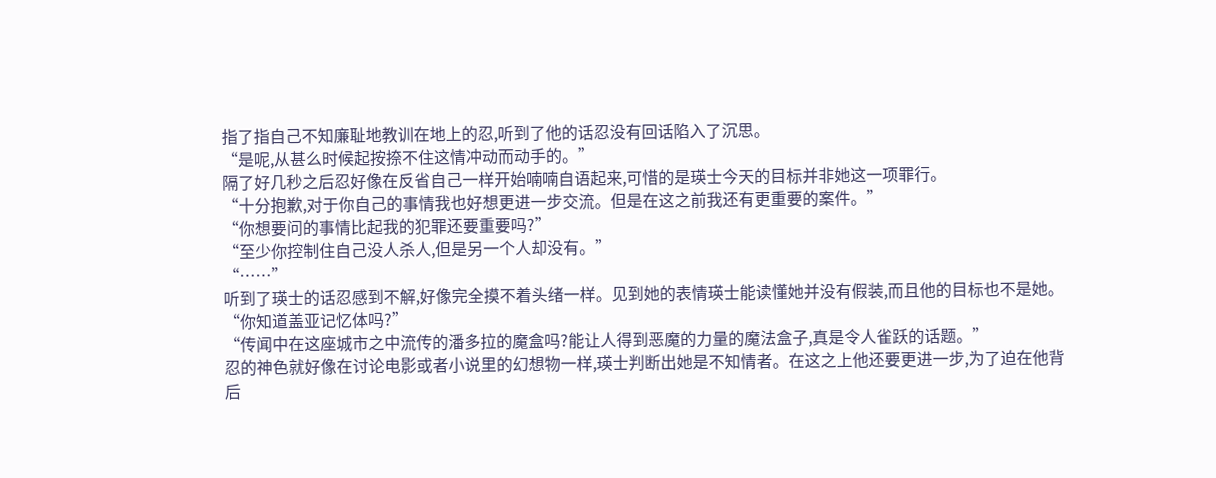指了指自己不知廉耻地教训在地上的忍,听到了他的话忍没有回话陷入了沉思。
“是呢,从甚么时候起按捺不住这情冲动而动手的。”
隔了好几秒之后忍好像在反省自己一样开始喃喃自语起来,可惜的是瑛士今天的目标并非她这一项罪行。
“十分抱歉,对于你自己的事情我也好想更进一步交流。但是在这之前我还有更重要的案件。”
“你想要问的事情比起我的犯罪还要重要吗?”
“至少你控制住自己没人杀人,但是另一个人却没有。”
“……”
听到了瑛士的话忍感到不解,好像完全摸不着头绪一样。见到她的表情瑛士能读懂她并没有假装,而且他的目标也不是她。
“你知道盖亚记忆体吗?”
“传闻中在这座城市之中流传的潘多拉的魔盒吗?能让人得到恶魔的力量的魔法盒子,真是令人雀跃的话题。”
忍的神色就好像在讨论电影或者小说里的幻想物一样,瑛士判断出她是不知情者。在这之上他还要更进一步,为了迫在他背后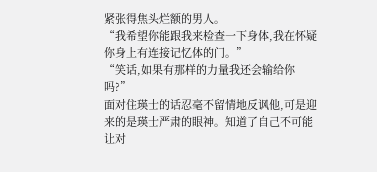紧张得焦头烂额的男人。
“我希望你能跟我来检查一下身体,我在怀疑你身上有连接记忆体的门。”
“笑话,如果有那样的力量我还会输给你吗?”
面对住瑛士的话忍毫不留情地反讽他,可是迎来的是瑛士严肃的眼神。知道了自己不可能让对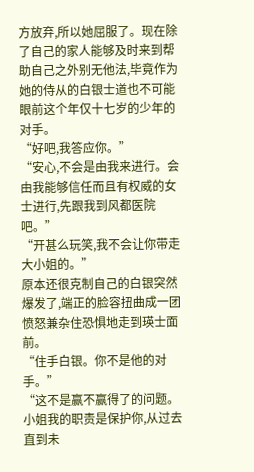方放弃,所以她屈服了。现在除了自己的家人能够及时来到帮助自己之外别无他法,毕竟作为她的侍从的白银士道也不可能眼前这个年仅十七岁的少年的对手。
“好吧,我答应你。”
“安心,不会是由我来进行。会由我能够信任而且有权威的女士进行,先跟我到风都医院吧。”
“开甚么玩笑,我不会让你带走大小姐的。”
原本还很克制自己的白银突然爆发了,端正的脸容扭曲成一团愤怒兼杂住恐惧地走到瑛士面前。
“住手白银。你不是他的对手。”
“这不是赢不赢得了的问题。小姐我的职责是保护你,从过去直到未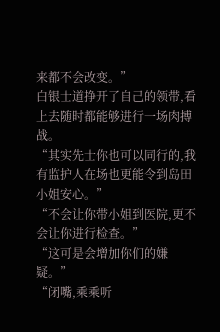来都不会改变。”
白银士道挣开了自己的领带,看上去随时都能够进行一场肉搏战。
“其实先士你也可以同行的,我有监护人在场也更能令到岛田小姐安心。”
“不会让你带小姐到医院,更不会让你进行检查。”
“这可是会增加你们的嫌疑。”
“闭嘴,乘乘听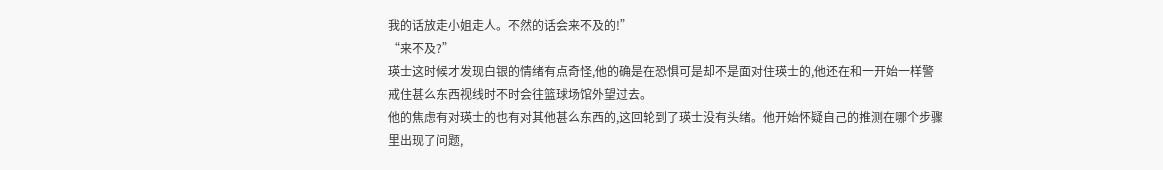我的话放走小姐走人。不然的话会来不及的!”
“来不及?”
瑛士这时候才发现白银的情绪有点奇怪,他的确是在恐惧可是却不是面对住瑛士的,他还在和一开始一样警戒住甚么东西视线时不时会往篮球场馆外望过去。
他的焦虑有对瑛士的也有对其他甚么东西的,这回轮到了瑛士没有头绪。他开始怀疑自己的推测在哪个步骤里出现了问题,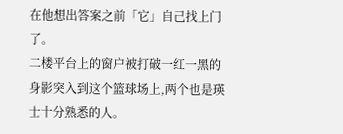在他想出答案之前「它」自己找上门了。
二楼平台上的窗户被打破一红一黑的身影突入到这个篮球场上,两个也是瑛士十分熟悉的人。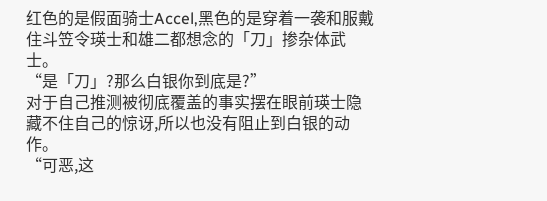红色的是假面骑士Accel,黑色的是穿着一袭和服戴住斗笠令瑛士和雄二都想念的「刀」掺杂体武士。
“是「刀」?那么白银你到底是?”
对于自己推测被彻底覆盖的事实摆在眼前瑛士隐藏不住自己的惊讶,所以也没有阻止到白银的动作。
“可恶,这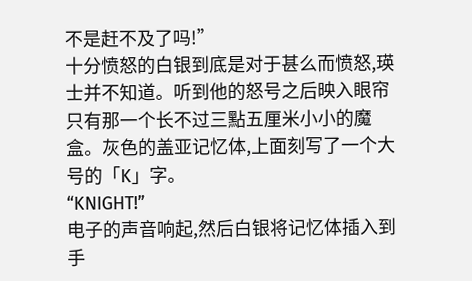不是赶不及了吗!”
十分愤怒的白银到底是对于甚么而愤怒,瑛士并不知道。听到他的怒号之后映入眼帘只有那一个长不过三點五厘米小小的魔盒。灰色的盖亚记忆体,上面刻写了一个大号的「K」字。
“KNIGHT!”
电子的声音响起,然后白银将记忆体插入到手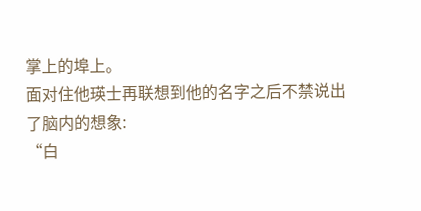掌上的埠上。
面对住他瑛士再联想到他的名字之后不禁说出了脑内的想象:
“白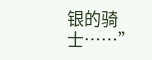银的骑士……”